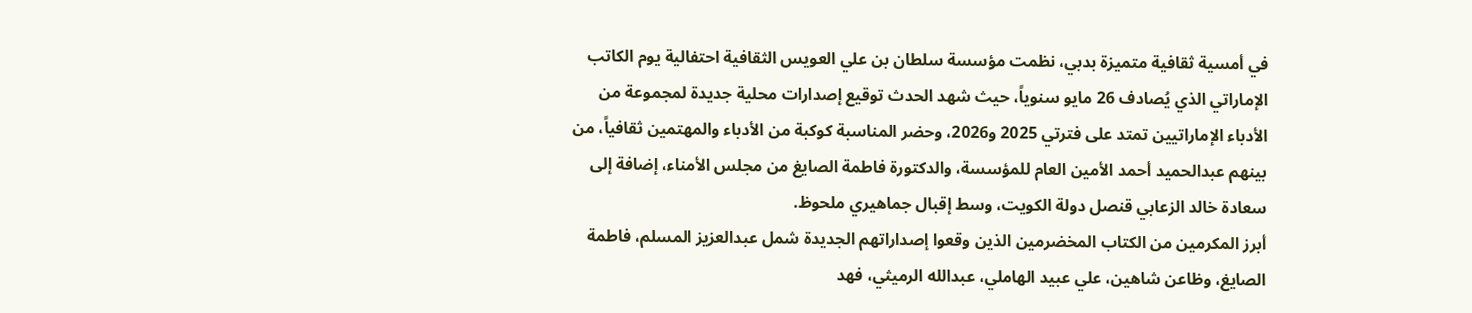في أمسية ثقافية متميزة بدبي، نظمت مؤسسة سلطان بن علي العويس الثقافية احتفالية يوم الكاتب الإماراتي الذي يُصادف 26 مايو سنوياً، حيث شهد الحدث توقيع إصدارات محلية جديدة لمجموعة من الأدباء الإماراتيين تمتد على فترتي 2025 و2026، وحضر المناسبة كوكبة من الأدباء والمهتمين ثقافياً، من بينهم عبدالحميد أحمد الأمين العام للمؤسسة، والدكتورة فاطمة الصايغ من مجلس الأمناء، إضافة إلى سعادة خالد الزعابي قنصل دولة الكويت، وسط إقبال جماهيري ملحوظ.
أبرز المكرمين من الكتاب المخضرمين الذين وقعوا إصداراتهم الجديدة شمل عبدالعزيز المسلم، فاطمة الصايغ، وظاعن شاهين، علي عبيد الهاملي، عبدالله الرميثي، فهد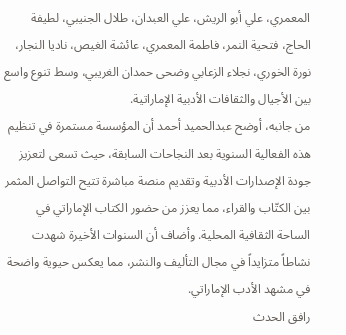المعمري، علي أبو الريش، علي العبدان، طلال الجنيبي، لطيفة الحاج، فتحية النمر، فاطمة المعمري، عائشة الغيص، ناديا النجار، نورة الخوري، نجلاء الزعابي وضحى حمدان الغريبي، وسط تنوع واسع بين الأجيال والثقافات الأدبية الإماراتية.
من جانبه، أوضح عبدالحميد أحمد أن المؤسسة مستمرة في تنظيم هذه الفعالية السنوية بعد النجاحات السابقة، حيث تسعى لتعزيز جودة الإصدارات الأدبية وتقديم منصة مباشرة تتيح التواصل المثمر بين الكتّاب والقراء، مما يعزز من حضور الكتاب الإماراتي في الساحة الثقافية المحلية. وأضاف أن السنوات الأخيرة شهدت نشاطاً متزايداً في مجال التأليف والنشر، مما يعكس حيوية واضحة في مشهد الأدب الإماراتي.
رافق الحدث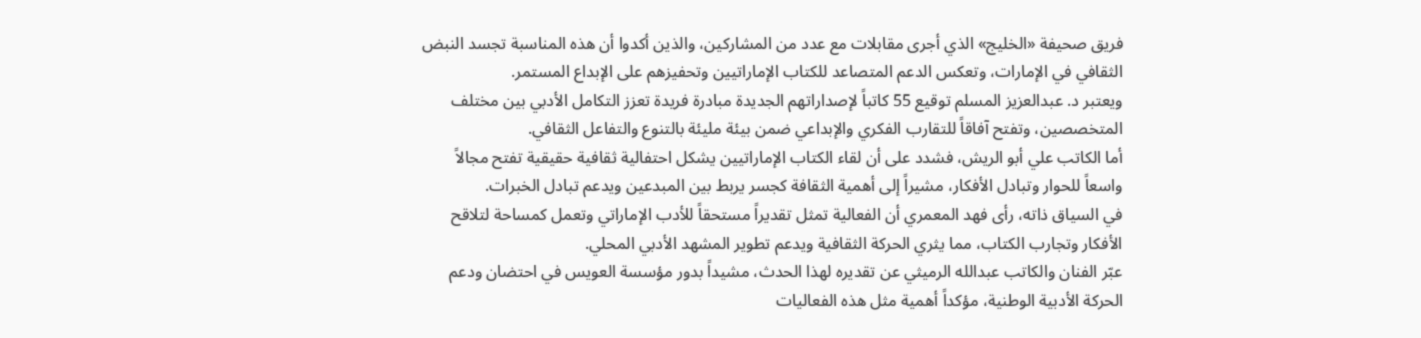فريق صحيفة «الخليج» الذي أجرى مقابلات مع عدد من المشاركين، والذين أكدوا أن هذه المناسبة تجسد النبض الثقافي في الإمارات، وتعكس الدعم المتصاعد للكتاب الإماراتيين وتحفيزهم على الإبداع المستمر.
ويعتبر د. عبدالعزيز المسلم توقيع 55 كاتباً لإصداراتهم الجديدة مبادرة فريدة تعزز التكامل الأدبي بين مختلف المتخصصين، وتفتح آفاقاً للتقارب الفكري والإبداعي ضمن بيئة مليئة بالتنوع والتفاعل الثقافي.
أما الكاتب علي أبو الريش، فشدد على أن لقاء الكتاب الإماراتيين يشكل احتفالية ثقافية حقيقية تفتح مجالاً واسعاً للحوار وتبادل الأفكار، مشيراً إلى أهمية الثقافة كجسر يربط بين المبدعين ويدعم تبادل الخبرات.
في السياق ذاته، رأى فهد المعمري أن الفعالية تمثل تقديراً مستحقاً للأدب الإماراتي وتعمل كمساحة لتلاقح الأفكار وتجارب الكتاب، مما يثري الحركة الثقافية ويدعم تطوير المشهد الأدبي المحلي.
عبّر الفنان والكاتب عبدالله الرميثي عن تقديره لهذا الحدث، مشيداً بدور مؤسسة العويس في احتضان ودعم الحركة الأدبية الوطنية، مؤكداً أهمية مثل هذه الفعاليات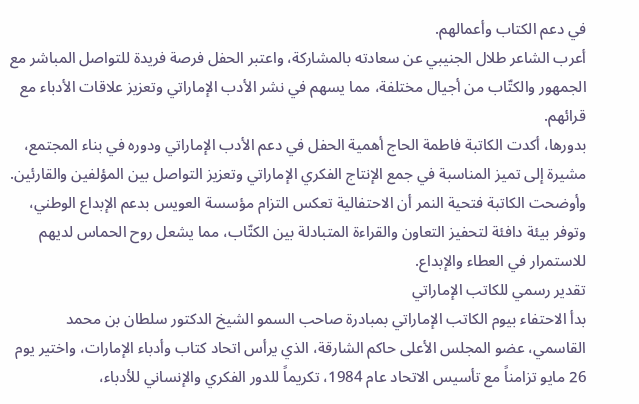في دعم الكتاب وأعمالهم.
أعرب الشاعر طلال الجنيبي عن سعادته بالمشاركة، واعتبر الحفل فرصة فريدة للتواصل المباشر مع الجمهور والكتّاب من أجيال مختلفة، مما يسهم في نشر الأدب الإماراتي وتعزيز علاقات الأدباء مع قرائهم.
بدورها، أكدت الكاتبة فاطمة الحاج أهمية الحفل في دعم الأدب الإماراتي ودوره في بناء المجتمع، مشيرة إلى تميز المناسبة في جمع الإنتاج الفكري الإماراتي وتعزيز التواصل بين المؤلفين والقارئين.
وأوضحت الكاتبة فتحية النمر أن الاحتفالية تعكس التزام مؤسسة العويس بدعم الإبداع الوطني، وتوفر بيئة دافئة لتحفيز التعاون والقراءة المتبادلة بين الكتّاب، مما يشعل روح الحماس لديهم للاستمرار في العطاء والإبداع.
تقدير رسمي للكاتب الإماراتي
بدأ الاحتفاء بيوم الكاتب الإماراتي بمبادرة صاحب السمو الشيخ الدكتور سلطان بن محمد القاسمي، عضو المجلس الأعلى حاكم الشارقة، الذي يرأس اتحاد كتاب وأدباء الإمارات، واختير يوم 26 مايو تزامناً مع تأسيس الاتحاد عام 1984، تكريماً للدور الفكري والإنساني للأدباء،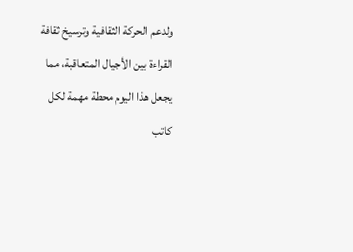ولدعم الحركة الثقافية وترسيخ ثقافة القراءة بين الأجيال المتعاقبة، مما يجعل هذا اليوم محطة مهمة لكل كاتب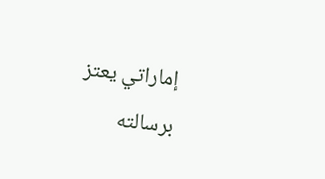إماراتي يعتز برسالته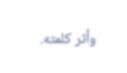وأثر كلمته.